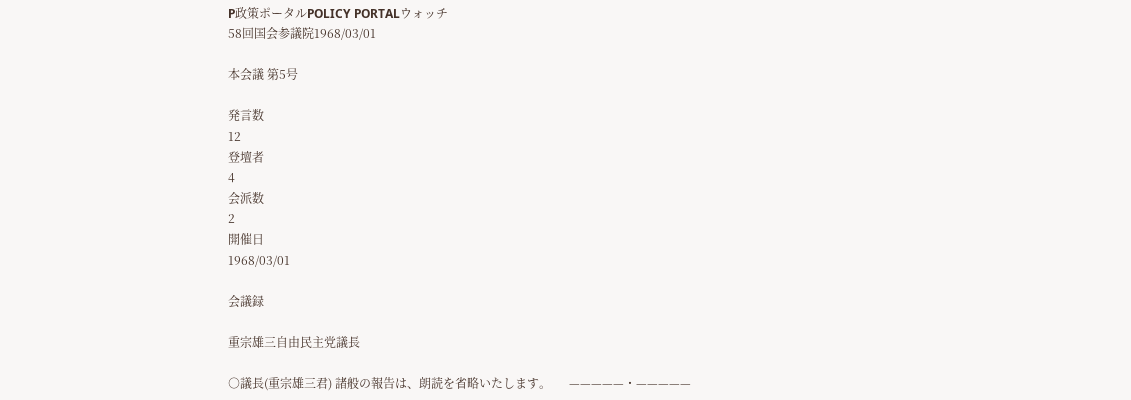P政策ポータルPOLICY PORTALウォッチ
58回国会参議院1968/03/01

本会議 第5号

発言数
12
登壇者
4
会派数
2
開催日
1968/03/01

会議録

重宗雄三自由民主党議長

○議長(重宗雄三君) 諸般の報告は、朗読を省略いたします。      —————・—————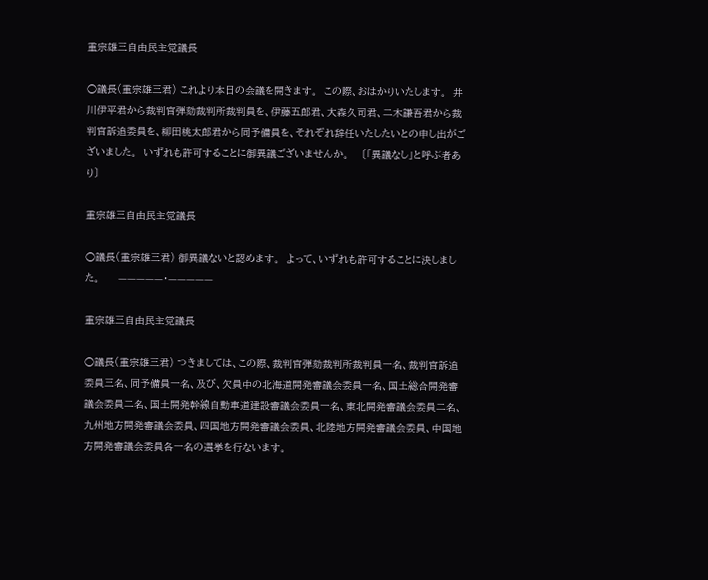重宗雄三自由民主党議長

○議長(重宗雄三君) これより本日の会議を開きます。  この際、おはかりいたします。  井川伊平君から裁判官弾劾裁判所裁判員を、伊藤五郎君、大森久司君、二木謙吾君から裁判官訴追委員を、柳田桃太郎君から同予備員を、それぞれ辞任いたしたいとの申し出がございました。  いずれも許可することに御異議ございませんか。    〔「異議なし」と呼ぶ者あり〕

重宗雄三自由民主党議長

○議長(重宗雄三君) 御異議ないと認めます。  よって、いずれも許可することに決しました。      —————・—————

重宗雄三自由民主党議長

○議長(重宗雄三君) つきましては、この際、裁判官弾劾裁判所裁判員一名、裁判官訴追委員三名、同予備員一名、及び、欠員中の北海道開発審議会委員一名、国土総合開発審議会委員二名、国土開発幹線自動車道建設審議会委員一名、東北開発審議会委員二名、九州地方開発審議会委員、四国地方開発審議会委員、北陸地方開発審議会委員、中国地方開発審議会委員各一名の選挙を行ないます。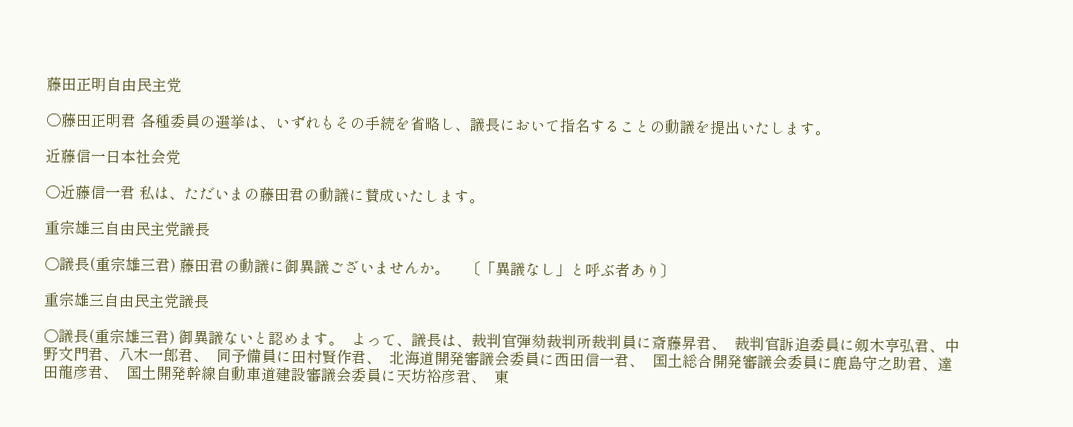藤田正明自由民主党

○藤田正明君 各種委員の選挙は、いずれもその手続を省略し、議長において指名することの動議を提出いたします。

近藤信一日本社会党

○近藤信一君 私は、ただいまの藤田君の動議に賛成いたします。

重宗雄三自由民主党議長

○議長(重宗雄三君) 藤田君の動議に御異議ございませんか。    〔「異議なし」と呼ぶ者あり〕

重宗雄三自由民主党議長

○議長(重宗雄三君) 御異議ないと認めます。  よって、議長は、裁判官弾劾裁判所裁判員に斎藤昇君、  裁判官訴追委員に剱木亨弘君、中野文門君、八木一郎君、  同予備員に田村賢作君、  北海道開発審議会委員に西田信一君、  国土総合開発審議会委員に鹿島守之助君、達田龍彦君、  国土開発幹線自動車道建設審議会委員に天坊裕彦君、  東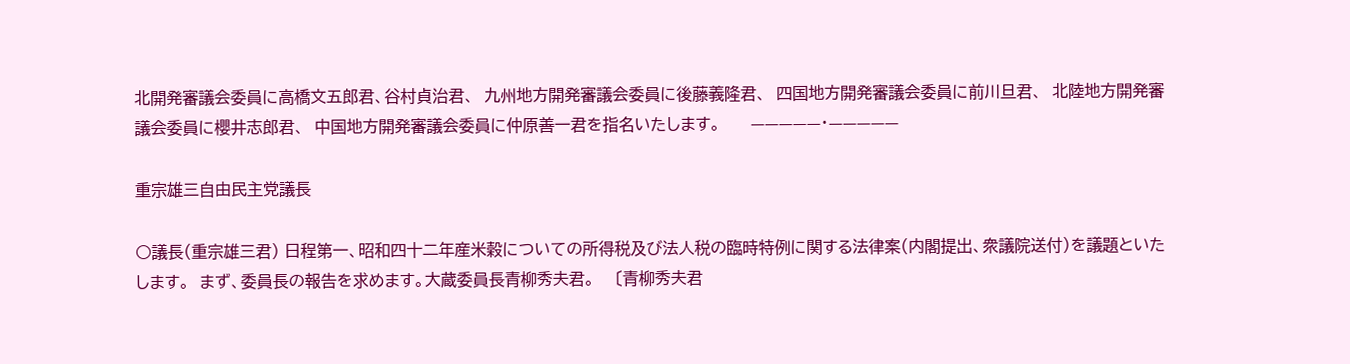北開発審議会委員に高橋文五郎君、谷村貞治君、  九州地方開発審議会委員に後藤義隆君、  四国地方開発審議会委員に前川旦君、  北陸地方開発審議会委員に櫻井志郎君、  中国地方開発審議会委員に仲原善一君を指名いたします。      —————・—————

重宗雄三自由民主党議長

○議長(重宗雄三君) 日程第一、昭和四十二年産米穀についての所得税及び法人税の臨時特例に関する法律案(内閣提出、衆議院送付)を議題といたします。  まず、委員長の報告を求めます。大蔵委員長青柳秀夫君。    〔青柳秀夫君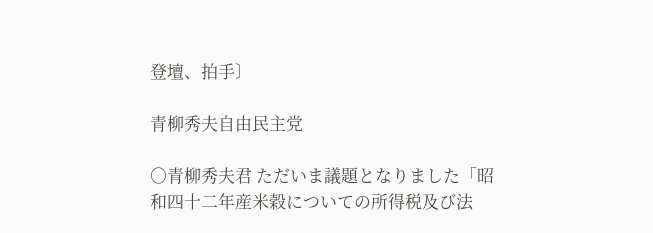登壇、拍手〕

青柳秀夫自由民主党

○青柳秀夫君 ただいま議題となりました「昭和四十二年産米穀についての所得税及び法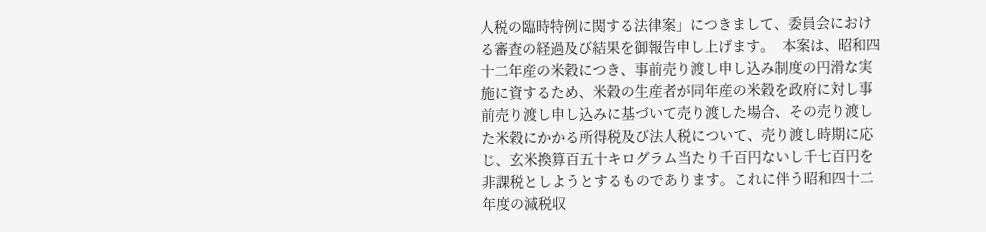人税の臨時特例に関する法律案」につきまして、委員会における審査の経過及び結果を御報告申し上げます。  本案は、昭和四十二年産の米穀につき、事前売り渡し申し込み制度の円滑な実施に資するため、米穀の生産者が同年産の米穀を政府に対し事前売り渡し申し込みに基づいて売り渡した場合、その売り渡した米穀にかかる所得税及び法人税について、売り渡し時期に応じ、玄米換算百五十キログラム当たり千百円ないし千七百円を非課税としようとするものであります。これに伴う昭和四十二年度の減税収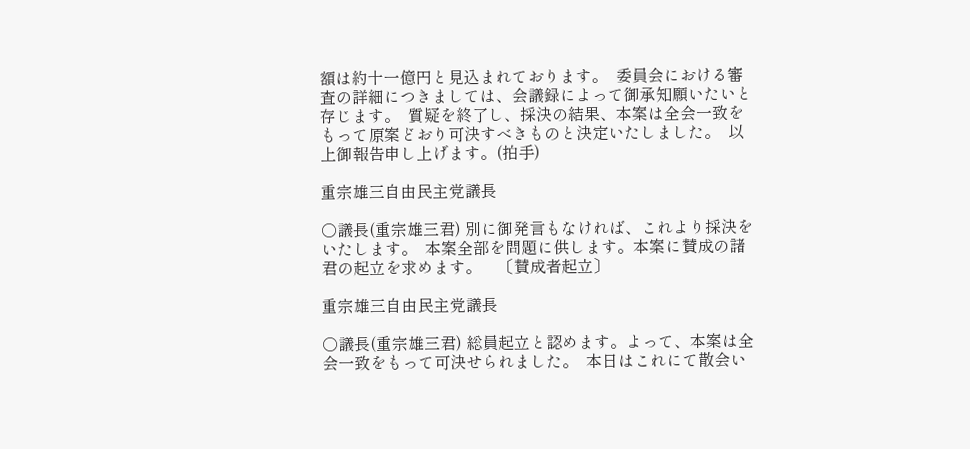額は約十一億円と見込まれております。  委員会における審査の詳細につきましては、会議録によって御承知願いたいと存じます。  質疑を終了し、採決の結果、本案は全会一致をもって原案どおり可決すべきものと決定いたしました。  以上御報告申し上げます。(拍手)

重宗雄三自由民主党議長

○議長(重宗雄三君) 別に御発言もなければ、これより採決をいたします。  本案全部を問題に供します。本案に賛成の諸君の起立を求めます。    〔賛成者起立〕

重宗雄三自由民主党議長

○議長(重宗雄三君) 総員起立と認めます。よって、本案は全会一致をもって可決せられました。  本日はこれにて散会い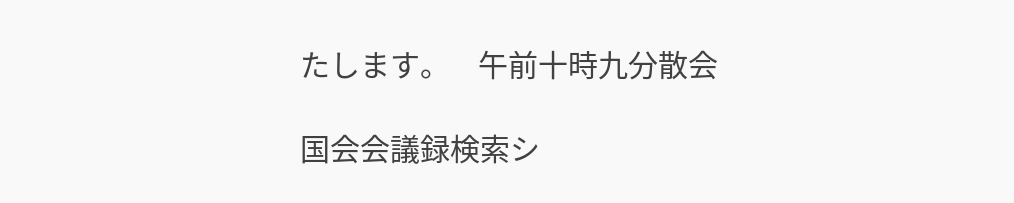たします。    午前十時九分散会

国会会議録検索シ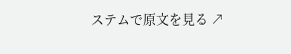ステムで原文を見る ↗